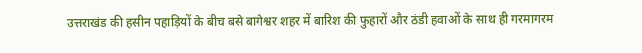उत्तराखंड की हसीन पहाड़ियों के बीच बसे बागेश्वर शहर में बारिश की फुहारों और ठंडी हवाओं के साथ ही गरमागरम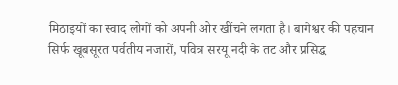मिठाइयों का स्वाद लोगों को अपनी ओर खींचने लगता है। बागेश्वर की पहचान सिर्फ खूबसूरत पर्वतीय नजारों, पवित्र सरयू नदी के तट और प्रसिद्ध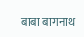बाबा बागनाथ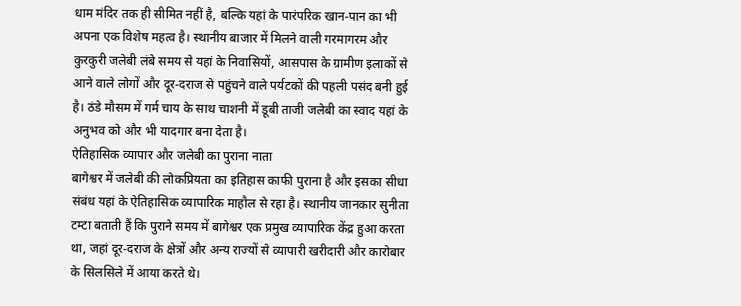धाम मंदिर तक ही सीमित नहीं है, बल्कि यहां के पारंपरिक खान-पान का भी अपना एक विशेष महत्व है। स्थानीय बाजार में मिलने वाली गरमागरम और कुरकुरी जलेबी लंबे समय से यहां के निवासियों, आसपास के ग्रामीण इलाकों से आने वाले लोगों और दूर-दराज से पहुंचने वाले पर्यटकों की पहली पसंद बनी हुई है। ठंडे मौसम में गर्म चाय के साथ चाशनी में डूबी ताजी जलेबी का स्वाद यहां के अनुभव को और भी यादगार बना देता है।
ऐतिहासिक व्यापार और जलेबी का पुराना नाता
बागेश्वर में जलेबी की लोकप्रियता का इतिहास काफी पुराना है और इसका सीधा संबंध यहां के ऐतिहासिक व्यापारिक माहौल से रहा है। स्थानीय जानकार सुनीता टम्टा बताती हैं कि पुराने समय में बागेश्वर एक प्रमुख व्यापारिक केंद्र हुआ करता था, जहां दूर-दराज के क्षेत्रों और अन्य राज्यों से व्यापारी खरीदारी और कारोबार के सिलसिले में आया करते थे।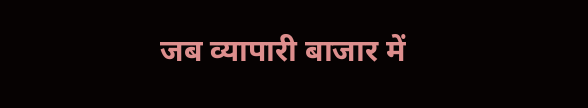जब व्यापारी बाजार में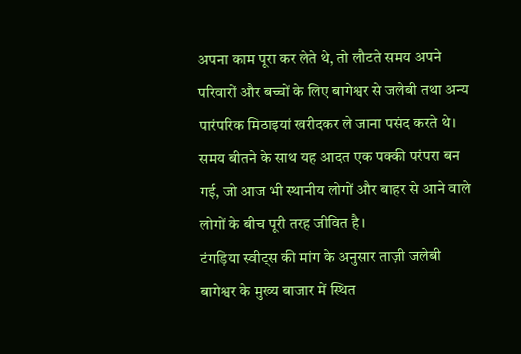अपना काम पूरा कर लेते थे, तो लौटते समय अपने परिवारों और बच्चों के लिए बागेश्वर से जलेबी तथा अन्य पारंपरिक मिठाइयां खरीदकर ले जाना पसंद करते थे। समय बीतने के साथ यह आदत एक पक्की परंपरा बन गई, जो आज भी स्थानीय लोगों और बाहर से आने वाले लोगों के बीच पूरी तरह जीवित है।
टंगड़िया स्वीट्स की मांग के अनुसार ताज़ी जलेबी
बागेश्वर के मुख्य बाजार में स्थित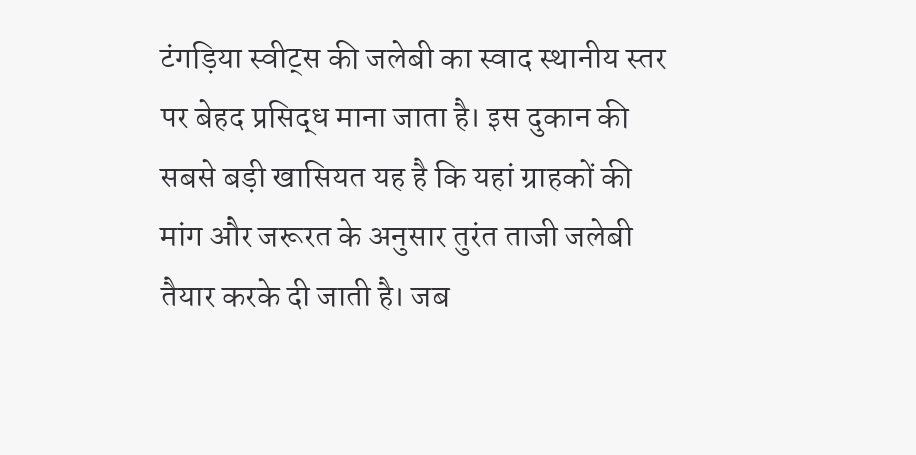टंगड़िया स्वीट्स की जलेबी का स्वाद स्थानीय स्तर पर बेहद प्रसिद्ध माना जाता है। इस दुकान की सबसे बड़ी खासियत यह है कि यहां ग्राहकों की मांग और जरूरत के अनुसार तुरंत ताजी जलेबी तैयार करके दी जाती है। जब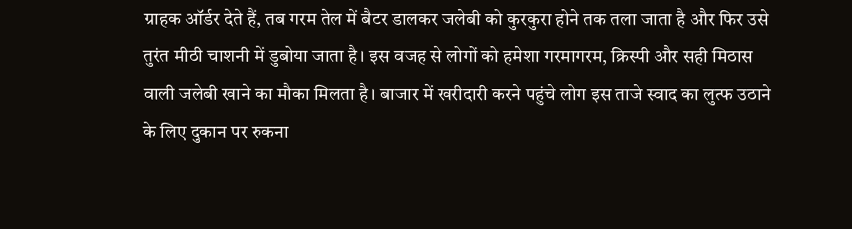ग्राहक ऑर्डर देते हैं, तब गरम तेल में बैटर डालकर जलेबी को कुरकुरा होने तक तला जाता है और फिर उसे तुरंत मीठी चाशनी में डुबोया जाता है। इस वजह से लोगों को हमेशा गरमागरम, क्रिस्पी और सही मिठास वाली जलेबी खाने का मौका मिलता है। बाजार में खरीदारी करने पहुंचे लोग इस ताजे स्वाद का लुत्फ उठाने के लिए दुकान पर रुकना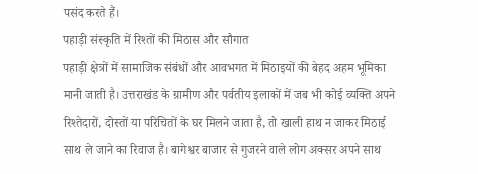पसंद करते हैं।
पहाड़ी संस्कृति में रिश्तों की मिठास और सौगात
पहाड़ी क्षेत्रों में सामाजिक संबंधों और आवभगत में मिठाइयों की बेहद अहम भूमिका मानी जाती है। उत्तराखंड के ग्रामीण और पर्वतीय इलाकों में जब भी कोई व्यक्ति अपने रिश्तेदारों, दोस्तों या परिचितों के घर मिलने जाता है, तो खाली हाथ न जाकर मिठाई साथ ले जाने का रिवाज है। बागेश्वर बाजार से गुजरने वाले लोग अक्सर अपने साथ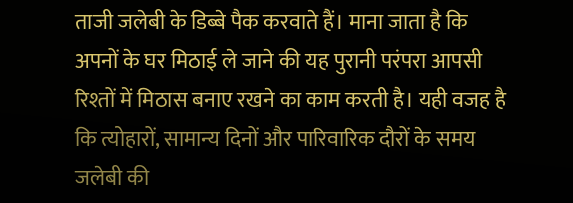ताजी जलेबी के डिब्बे पैक करवाते हैं। माना जाता है कि अपनों के घर मिठाई ले जाने की यह पुरानी परंपरा आपसी रिश्तों में मिठास बनाए रखने का काम करती है। यही वजह है कि त्योहारों, सामान्य दिनों और पारिवारिक दौरों के समय जलेबी की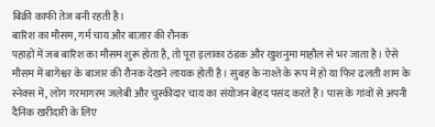बिक्री काफी तेज बनी रहती है।
बारिश का मौसम, गर्म चाय और बाज़ार की रौनक
पहाड़ों में जब बारिश का मौसम शुरू होता है, तो पूरा इलाका ठंडक और खुशनुमा माहौल से भर जाता है। ऐसे मौसम में बागेश्वर के बाजार की रौनक देखने लायक होती है। सुबह के नाश्ते के रूप में हो या फिर ढलती शाम के स्नेक्स में, लोग गरमागरम जलेबी और चुस्कीदार चाय का संयोजन बेहद पसंद करते हैं। पास के गांवों से अपनी दैनिक खरीदारी के लिए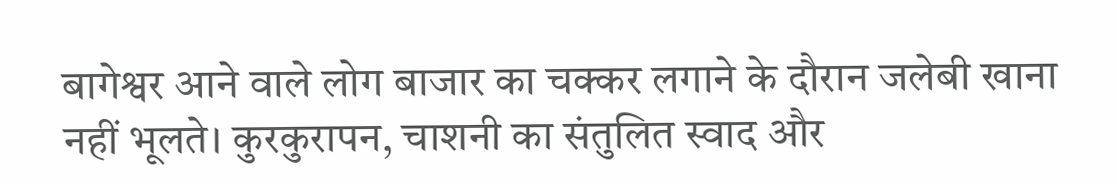बागेश्वर आने वाले लोग बाजार का चक्कर लगाने के दौरान जलेबी खाना नहीं भूलते। कुरकुरापन, चाशनी का संतुलित स्वाद और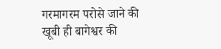गरमागरम परोसे जाने की खूबी ही बागेश्वर की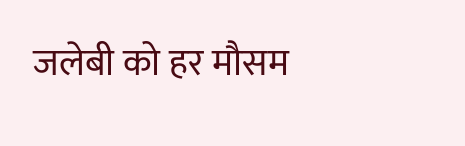जलेबी को हर मौसम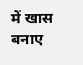में खास बनाए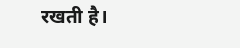रखती है।